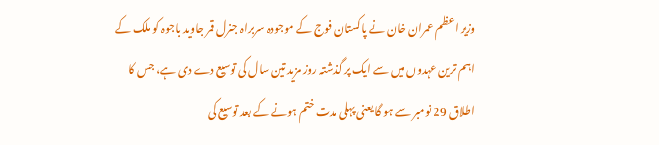وزیر اعظم عمران خان نے پاکستان فوج کے موجودہ سربراہ جنرل قمر جاوید باجوہ کو ملک کے اہم ترین عہدوں میں سے ایک پر گذشتہ روز مزید تین سال کی توسیع دے دی ہے، جس کا اطلاق 29 نومبر سے ہو گا یعنی پہلی مدت ختم ہونے کے بعد توسیع کی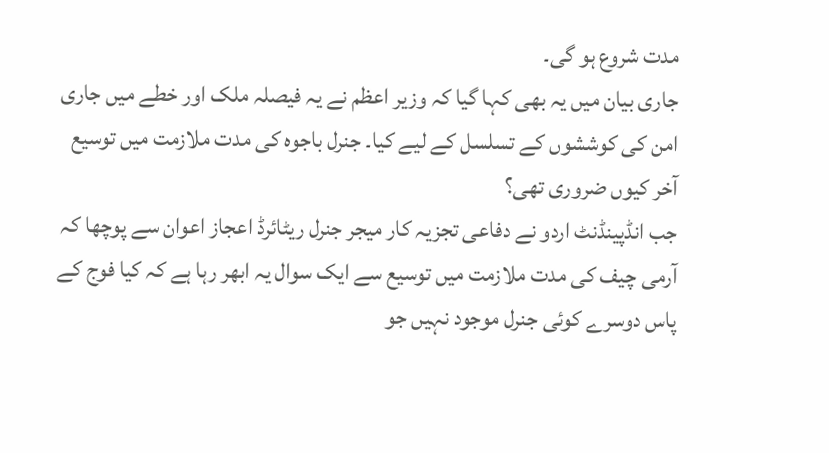مدت شروع ہو گی۔
جاری بیان میں یہ بھی کہا گیا کہ وزیر اعظم نے یہ فیصلہ ملک اور خطے میں جاری امن کی کوششوں کے تسلسل کے لیے کیا۔ جنرل باجوہ کی مدت ملازمت میں توسیع آخر کیوں ضروری تھی؟
جب انڈپینڈنٹ اردو نے دفاعی تجزیہ کار میجر جنرل ریٹائرڈ اعجاز اعوان سے پوچھا کہ آرمی چیف کی مدت ملازمت میں توسیع سے ایک سوال یہ ابھر رہا ہے کہ کیا فوج کے پاس دوسرے کوئی جنرل موجود نہیں جو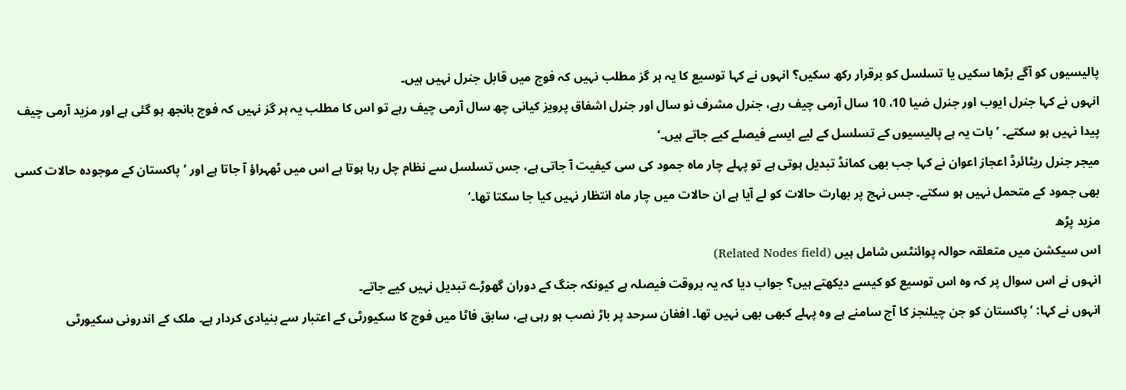پالیسیوں کو آگے بڑھا سکیں یا تسلسل کو برقرار رکھ سکیں؟ انہوں نے کہا توسیع کا یہ ہر گز مطلب نہیں کہ فوج میں قابل جنرل نہیں ہیں۔
انہوں نے کہا جنرل ایوب اور جنرل ضیا 10، 10 سال آرمی چیف رہے، جنرل مشرف نو سال اور جنرل اشفاق پرویز کیانی چھ سال آرمی چیف رہے تو اس کا مطلب یہ ہر گز نہیں کہ فوج بانجھ ہو گئی ہے اور مزید آرمی چیف پیدا نہیں ہو سکتے۔ ’بات یہ ہے پالیسیوں کے تسلسل کے لیے ایسے فیصلے کیے جاتے ہیں۔‘
میجر جنرل ریٹائرڈ اعجاز اعوان نے کہا جب بھی کمانڈ تبدیل ہوتی ہے تو پہلے چار ماہ جمود کی سی کیفیت آ جاتی ہے، جس تسلسل سے نظام چل رہا ہوتا ہے اس میں ٹھہراؤ آ جاتا ہے اور ’پاکستان کے موجودہ حالات کسی بھی جمود کے متحمل نہیں ہو سکتے۔ جس نہج پر بھارت حالات کو لے آیا ہے ان حالات میں چار ماہ انتظار نہیں کیا جا سکتا تھا۔‘
مزید پڑھ
اس سیکشن میں متعلقہ حوالہ پوائنٹس شامل ہیں (Related Nodes field)
انہوں نے اس سوال پر کہ وہ اس توسیع کو کیسے دیکھتے ہیں؟ جواب دیا کہ یہ بروقت فیصلہ ہے کیونکہ جنگ کے دوران گھوڑے تبدیل نہیں کیے جاتے۔
انہوں نے کہا: ’پاکستان کو جن چیلنجز کا آج سامنے ہے وہ پہلے کبھی بھی نہیں تھا۔ افغان سرحد پر باڑ نصب ہو رہی ہے، سابق فاٹا میں فوج کا سکیورٹی کے اعتبار سے بنیادی کردار ہے۔ ملک کے اندرونی سکیورٹی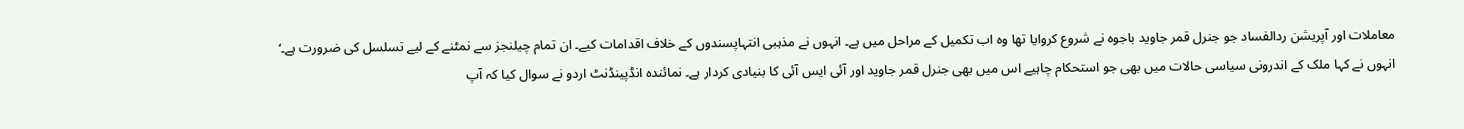معاملات اور آپریشن ردالفساد جو جنرل قمر جاوید باجوہ نے شروع کروایا تھا وہ اب تکمیل کے مراحل میں ہے۔ انہوں نے مذہبی انتہاپسندوں کے خلاف اقدامات کیے۔ ان تمام چیلنجز سے نمٹنے کے لیے تسلسل کی ضرورت ہے۔‘
انہوں نے کہا ملک کے اندرونی سیاسی حالات میں بھی جو استحکام چاہیے اس میں بھی جنرل قمر جاوید اور آئی ایس آئی کا بنیادی کردار ہے۔ نمائندہ انڈپینڈنٹ اردو نے سوال کیا کہ آپ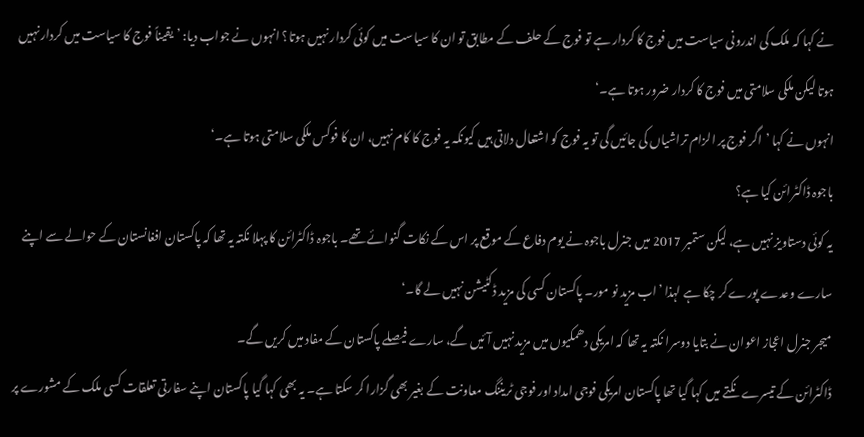نے کہا کہ ملک کی اندرونی سیاست میں فوج کا کردار ہے تو فوج کے حلف کے مطابق تو ان کا سیاست میں کوئی کردار نہیں ہوتا؟ انہوں نے جواب دیا: ’یقیناً فوج کا سیاست میں کردار نہیں ہوتا لیکن ملکی سلامتی میں فوج کا کردار ضرور ہوتا ہے۔‘
انہوں نے کہا ’اگر فوج پر الزام تراشیاں کی جائیں گی تو یہ فوج کو اشتعال دلاتی ہیں کیونکہ یہ فوج کا کام نہیں، ان کا فوکس ملکی سلامتی ہوتا ہے۔‘
باجوہ ڈاکٹرائن کیا ہے؟
یہ کوئی دستاویز نہیں ہے، لیکن ستمبر 2017 میں جنرل باجوہ نے یوم دفاع کے موقع پر اس کے نکات گنوائے تھے۔ باجوہ ڈاکٹرائن کا پہلا نکتہ یہ تھا کہ پاکستان افغانستان کے حوالے سے اپنے سارے وعدے پورے کر چکا ہے لہذا ’اب مزید نو مور۔ پاکستان کسی کی مزید ڈکٹیشن نہیں لے گا۔‘
میجر جنرل اعجاز اعوان نے بتایا دوسرا نکتہ یہ تھا کہ امریکی دھمکیوں میں مزید نہیں آئیں گے، سارے فیصلے پاکستان کے مفاد میں کریں گے۔
ڈاکٹرائن کے تیسرے نکتے میں کہا گیا تھا پاکستان امریکی فوجی امداد اور فوجی ٹریننگ معاونت کے بغیر بھی گزارا کر سکتا ہے۔ یہ بھی کہا گیا پاکستان اپنے سفارتی تعلقات کسی ملک کے مشورے پر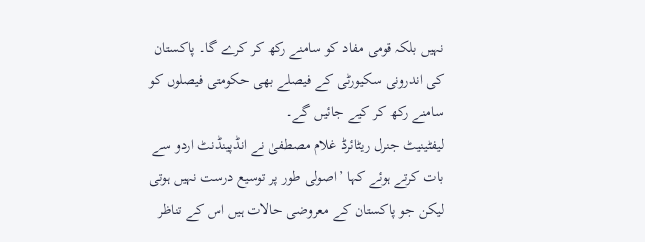نہیں بلکہ قومی مفاد کو سامنے رکھ کر کرے گا۔ پاکستان کی اندرونی سکیورٹی کے فیصلے بھی حکومتی فیصلوں کو سامنے رکھ کر کیے جائیں گے۔
لیفٹینیٹ جنرل ریٹائرڈ غلام مصطفیٰ نے انڈپینڈنٹ اردو سے بات کرتے ہوئے کہا ’اصولی طور پر توسیع درست نہیں ہوتی لیکن جو پاکستان کے معروضی حالات ہیں اس کے تناظر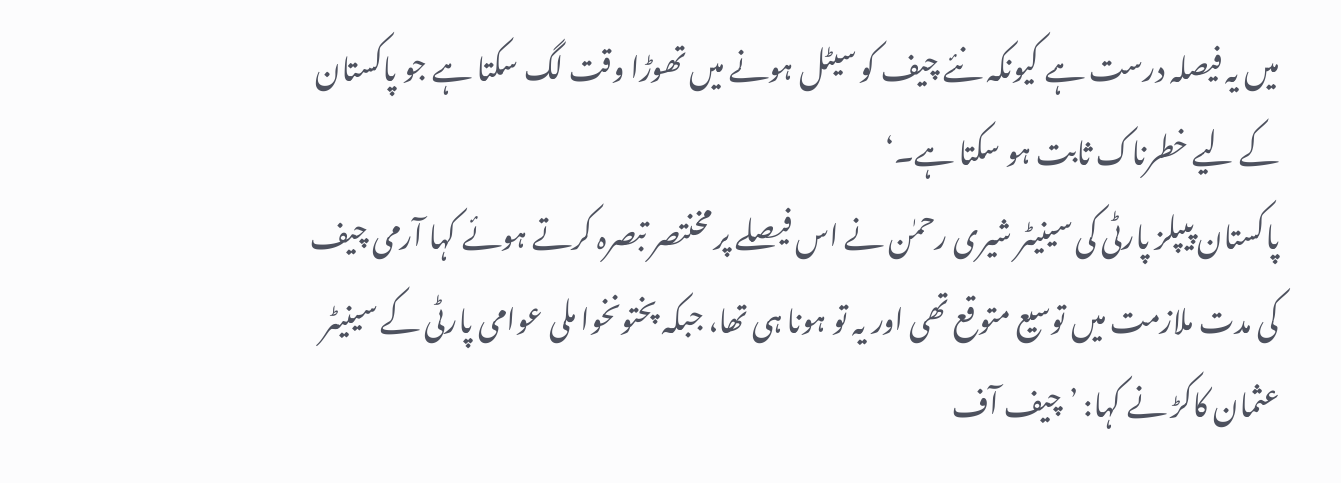میں یہ فیصلہ درست ہے کیونکہ نئے چیف کو سیٹل ہونے میں تھوڑا وقت لگ سکتا ہے جو پاکستان کے لیے خطرناک ثابت ہو سکتا ہے۔‘
پاکستان پیپلز پارٹی کی سینیٹر شیری رحمٰن نے اس فیصلے پر مخنتصر تبصرہ کرتے ہوئے کہا آرمی چیف کی مدت ملازمت میں توسیع متوقع تھی اور یہ تو ہونا ہی تھا، جبکہ پختونخوا ملی عوامی پارٹی کے سینیٹر عثمان کاکڑ نے کہا: ’چیف آف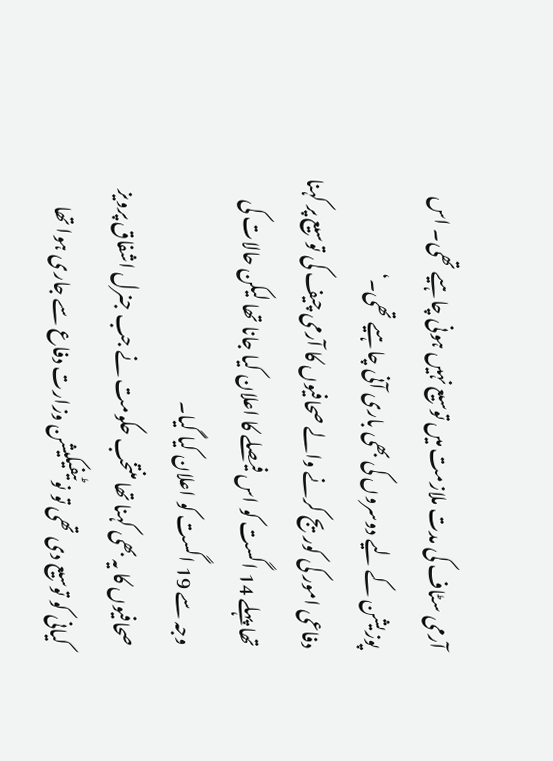آرمی سٹاف کی مدت ملازمت میں توسیع نہیں ہونی چاہیے تھی۔ اس پوزیشن کے لیے دوسروں کی بھی باری آنی چاہیے تھی۔‘
دفاعی امور کی کوریج کرنے والے صحافیوں کا آرمی چیف کی توسیع پر کہنا تھا پہلے 14 اگست کو اس فیصلے کا اعلان کیا جانا تھا لیکن حالات کی وجہ سے 19 اگست کو اعلان کیا گیا۔
صحافیوں کا یہ بھی کہنا تھا منتخب حکومت نے جب جنرل اشفاق پرویز کیانی کو توسیع دی تھی تو نوٹیفیکیشن وزارت دفاع سے جاری ہوا تھا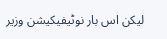لیکن اس بار نوٹیفیکیشن وزیر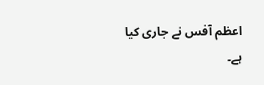اعظم آفس نے جاری کیا ہے۔